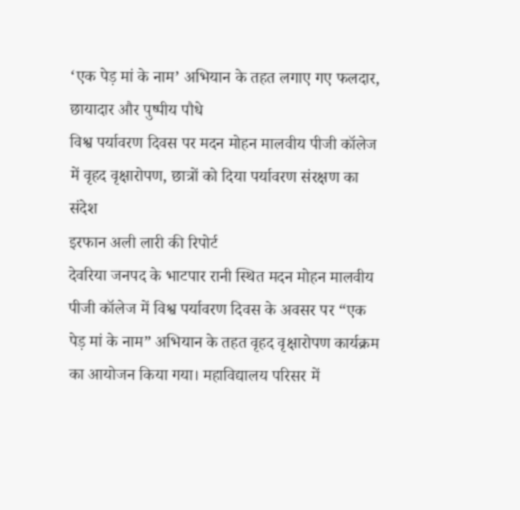‘एक पेड़ मां के नाम’ अभियान के तहत लगाए गए फलदार, छायादार और पुष्पीय पौधे
विश्व पर्यावरण दिवस पर मदन मोहन मालवीय पीजी कॉलेज में वृहद वृक्षारोपण, छात्रों को दिया पर्यावरण संरक्षण का संदेश
इरफान अली लारी की रिपोर्ट
देवरिया जनपद के भाटपार रानी स्थित मदन मोहन मालवीय पीजी कॉलेज में विश्व पर्यावरण दिवस के अवसर पर “एक पेड़ मां के नाम” अभियान के तहत वृहद वृक्षारोपण कार्यक्रम का आयोजन किया गया। महाविद्यालय परिसर में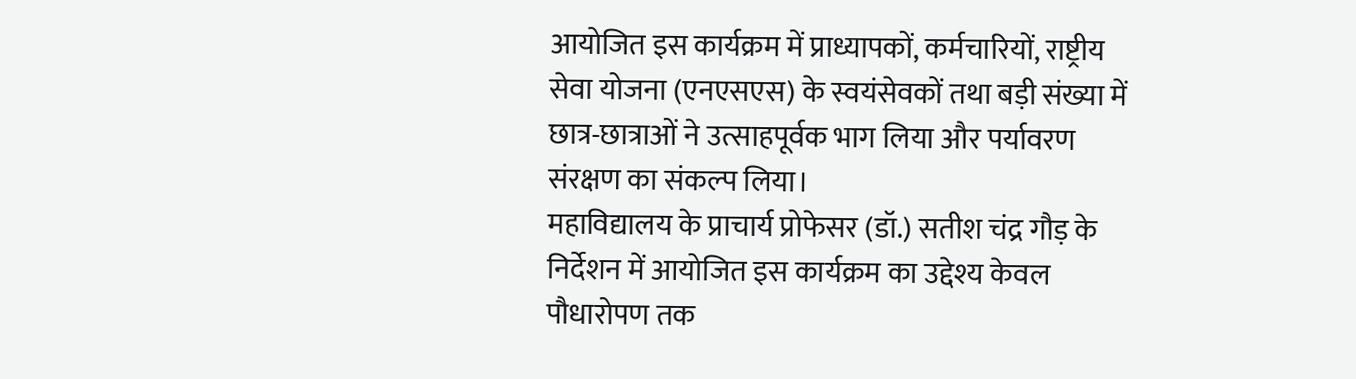आयोजित इस कार्यक्रम में प्राध्यापकों, कर्मचारियों, राष्ट्रीय सेवा योजना (एनएसएस) के स्वयंसेवकों तथा बड़ी संख्या में छात्र-छात्राओं ने उत्साहपूर्वक भाग लिया और पर्यावरण संरक्षण का संकल्प लिया।
महाविद्यालय के प्राचार्य प्रोफेसर (डॉ.) सतीश चंद्र गौड़ के निर्देशन में आयोजित इस कार्यक्रम का उद्देश्य केवल पौधारोपण तक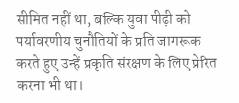सीमित नहीं था, बल्कि युवा पीढ़ी को पर्यावरणीय चुनौतियों के प्रति जागरूक करते हुए उन्हें प्रकृति संरक्षण के लिए प्रेरित करना भी था।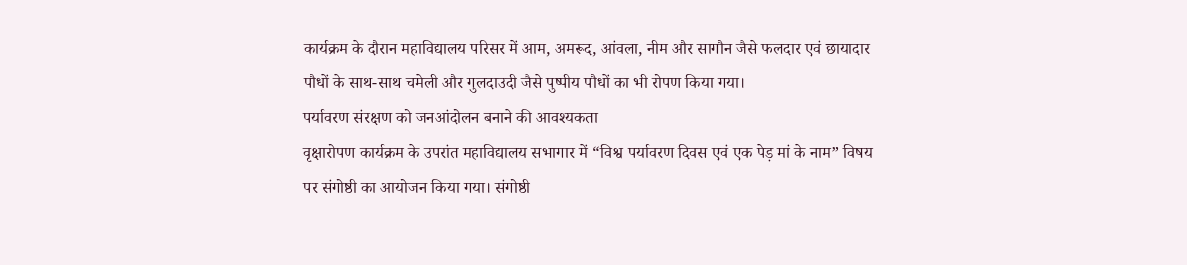कार्यक्रम के दौरान महाविद्यालय परिसर में आम, अमरूद, आंवला, नीम और सागौन जैसे फलदार एवं छायादार पौधों के साथ-साथ चमेली और गुलदाउदी जैसे पुष्पीय पौधों का भी रोपण किया गया।
पर्यावरण संरक्षण को जनआंदोलन बनाने की आवश्यकता
वृक्षारोपण कार्यक्रम के उपरांत महाविद्यालय सभागार में “विश्व पर्यावरण दिवस एवं एक पेड़ मां के नाम” विषय पर संगोष्ठी का आयोजन किया गया। संगोष्ठी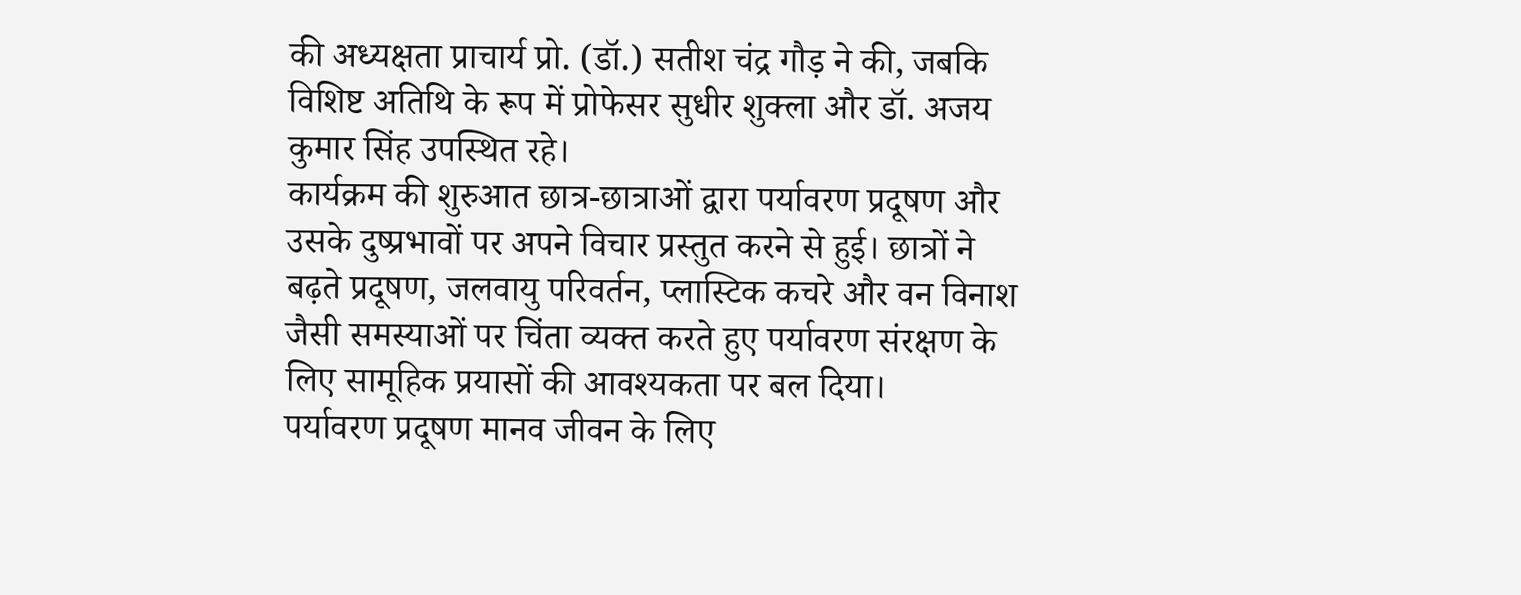की अध्यक्षता प्राचार्य प्रो. (डॉ.) सतीश चंद्र गौड़ ने की, जबकि विशिष्ट अतिथि के रूप में प्रोफेसर सुधीर शुक्ला और डॉ. अजय कुमार सिंह उपस्थित रहे।
कार्यक्रम की शुरुआत छात्र-छात्राओं द्वारा पर्यावरण प्रदूषण और उसके दुष्प्रभावों पर अपने विचार प्रस्तुत करने से हुई। छात्रों ने बढ़ते प्रदूषण, जलवायु परिवर्तन, प्लास्टिक कचरे और वन विनाश जैसी समस्याओं पर चिंता व्यक्त करते हुए पर्यावरण संरक्षण के लिए सामूहिक प्रयासों की आवश्यकता पर बल दिया।
पर्यावरण प्रदूषण मानव जीवन के लिए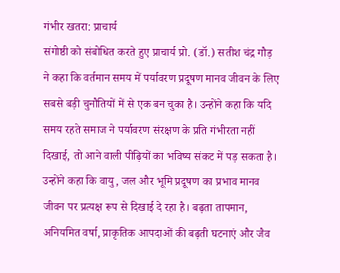गंभीर खतरा: प्राचार्य
संगोष्ठी को संबोधित करते हुए प्राचार्य प्रो. (डॉ.) सतीश चंद्र गौड़ ने कहा कि वर्तमान समय में पर्यावरण प्रदूषण मानव जीवन के लिए सबसे बड़ी चुनौतियों में से एक बन चुका है। उन्होंने कहा कि यदि समय रहते समाज ने पर्यावरण संरक्षण के प्रति गंभीरता नहीं दिखाई, तो आने वाली पीढ़ियों का भविष्य संकट में पड़ सकता है।
उन्होंने कहा कि वायु, जल और भूमि प्रदूषण का प्रभाव मानव जीवन पर प्रत्यक्ष रूप से दिखाई दे रहा है। बढ़ता तापमान, अनियमित वर्षा, प्राकृतिक आपदाओं की बढ़ती घटनाएं और जैव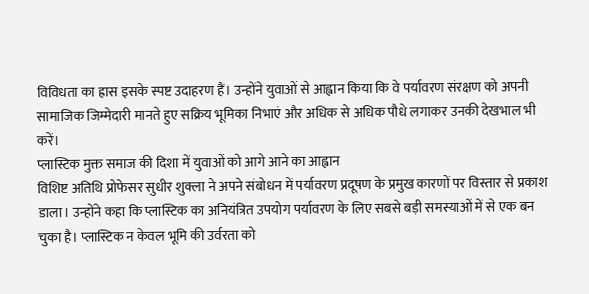विविधता का ह्रास इसके स्पष्ट उदाहरण हैं। उन्होंने युवाओं से आह्वान किया कि वे पर्यावरण संरक्षण को अपनी सामाजिक जिम्मेदारी मानते हुए सक्रिय भूमिका निभाएं और अधिक से अधिक पौधे लगाकर उनकी देखभाल भी करें।
प्लास्टिक मुक्त समाज की दिशा में युवाओं को आगे आने का आह्वान
विशिष्ट अतिथि प्रोफेसर सुधीर शुक्ला ने अपने संबोधन में पर्यावरण प्रदूषण के प्रमुख कारणों पर विस्तार से प्रकाश डाला। उन्होंने कहा कि प्लास्टिक का अनियंत्रित उपयोग पर्यावरण के लिए सबसे बड़ी समस्याओं में से एक बन चुका है। प्लास्टिक न केवल भूमि की उर्वरता को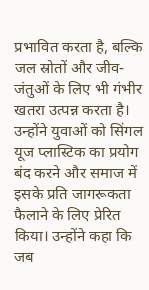प्रभावित करता है, बल्कि जल स्रोतों और जीव-जंतुओं के लिए भी गंभीर खतरा उत्पन्न करता है।
उन्होंने युवाओं को सिंगल यूज प्लास्टिक का प्रयोग बंद करने और समाज में इसके प्रति जागरूकता फैलाने के लिए प्रेरित किया। उन्होंने कहा कि जब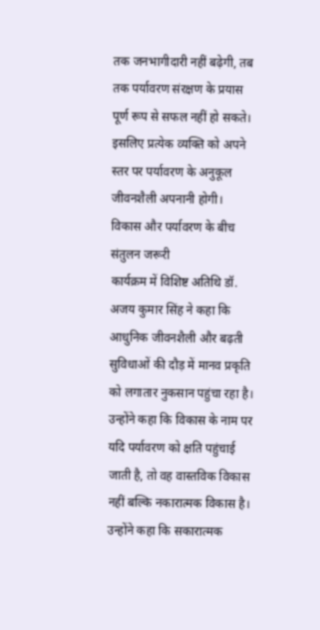तक जनभागीदारी नहीं बढ़ेगी, तब तक पर्यावरण संरक्षण के प्रयास पूर्ण रूप से सफल नहीं हो सकते। इसलिए प्रत्येक व्यक्ति को अपने स्तर पर पर्यावरण के अनुकूल जीवनशैली अपनानी होगी।
विकास और पर्यावरण के बीच संतुलन जरूरी
कार्यक्रम में विशिष्ट अतिथि डॉ. अजय कुमार सिंह ने कहा कि आधुनिक जीवनशैली और बढ़ती सुविधाओं की दौड़ में मानव प्रकृति को लगातार नुकसान पहुंचा रहा है। उन्होंने कहा कि विकास के नाम पर यदि पर्यावरण को क्षति पहुंचाई जाती है, तो वह वास्तविक विकास नहीं बल्कि नकारात्मक विकास है।
उन्होंने कहा कि सकारात्मक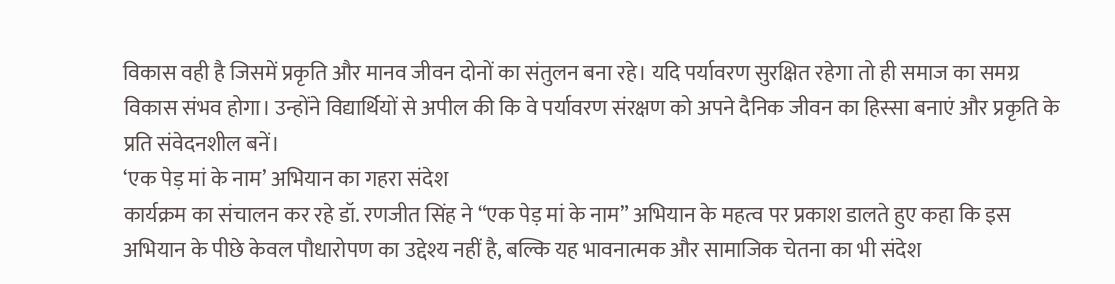विकास वही है जिसमें प्रकृति और मानव जीवन दोनों का संतुलन बना रहे। यदि पर्यावरण सुरक्षित रहेगा तो ही समाज का समग्र विकास संभव होगा। उन्होंने विद्यार्थियों से अपील की कि वे पर्यावरण संरक्षण को अपने दैनिक जीवन का हिस्सा बनाएं और प्रकृति के प्रति संवेदनशील बनें।
‘एक पेड़ मां के नाम’ अभियान का गहरा संदेश
कार्यक्रम का संचालन कर रहे डॉ. रणजीत सिंह ने “एक पेड़ मां के नाम” अभियान के महत्व पर प्रकाश डालते हुए कहा कि इस अभियान के पीछे केवल पौधारोपण का उद्देश्य नहीं है, बल्कि यह भावनात्मक और सामाजिक चेतना का भी संदेश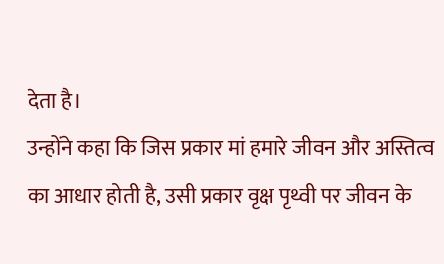देता है।
उन्होंने कहा कि जिस प्रकार मां हमारे जीवन और अस्तित्व का आधार होती है, उसी प्रकार वृक्ष पृथ्वी पर जीवन के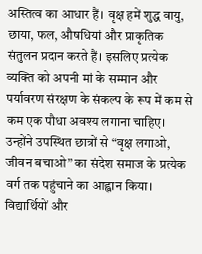अस्तित्व का आधार हैं। वृक्ष हमें शुद्ध वायु, छाया, फल, औषधियां और प्राकृतिक संतुलन प्रदान करते हैं। इसलिए प्रत्येक व्यक्ति को अपनी मां के सम्मान और पर्यावरण संरक्षण के संकल्प के रूप में कम से कम एक पौधा अवश्य लगाना चाहिए। उन्होंने उपस्थित छात्रों से “वृक्ष लगाओ, जीवन बचाओ” का संदेश समाज के प्रत्येक वर्ग तक पहुंचाने का आह्वान किया।
विद्यार्थियों और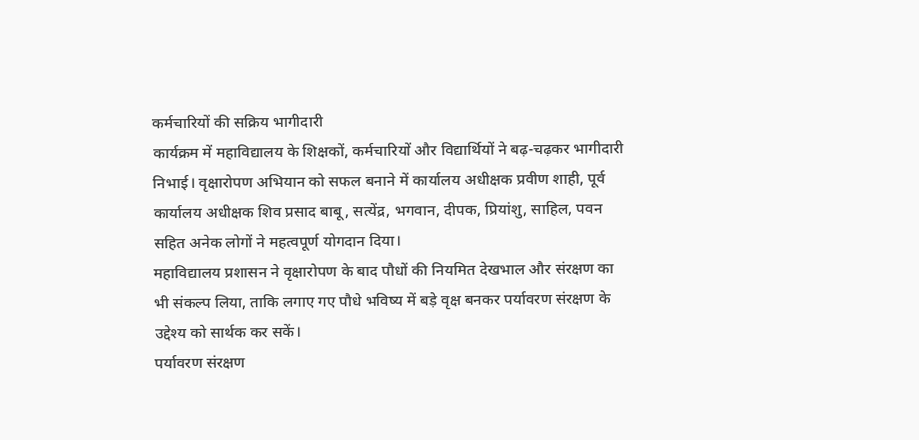कर्मचारियों की सक्रिय भागीदारी
कार्यक्रम में महाविद्यालय के शिक्षकों, कर्मचारियों और विद्यार्थियों ने बढ़-चढ़कर भागीदारी निभाई। वृक्षारोपण अभियान को सफल बनाने में कार्यालय अधीक्षक प्रवीण शाही, पूर्व कार्यालय अधीक्षक शिव प्रसाद बाबू, सत्येंद्र, भगवान, दीपक, प्रियांशु, साहिल, पवन सहित अनेक लोगों ने महत्वपूर्ण योगदान दिया।
महाविद्यालय प्रशासन ने वृक्षारोपण के बाद पौधों की नियमित देखभाल और संरक्षण का भी संकल्प लिया, ताकि लगाए गए पौधे भविष्य में बड़े वृक्ष बनकर पर्यावरण संरक्षण के उद्देश्य को सार्थक कर सकें।
पर्यावरण संरक्षण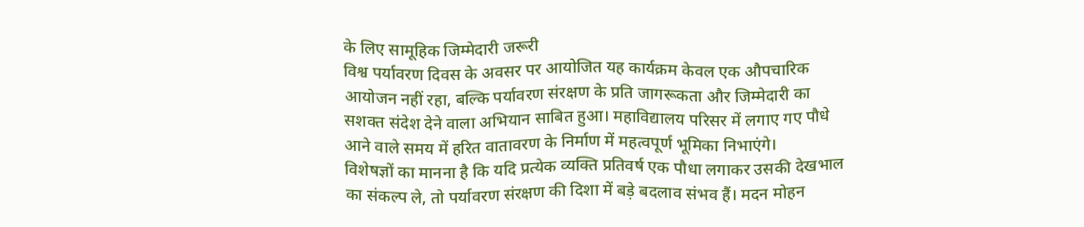के लिए सामूहिक जिम्मेदारी जरूरी
विश्व पर्यावरण दिवस के अवसर पर आयोजित यह कार्यक्रम केवल एक औपचारिक आयोजन नहीं रहा, बल्कि पर्यावरण संरक्षण के प्रति जागरूकता और जिम्मेदारी का सशक्त संदेश देने वाला अभियान साबित हुआ। महाविद्यालय परिसर में लगाए गए पौधे आने वाले समय में हरित वातावरण के निर्माण में महत्वपूर्ण भूमिका निभाएंगे।
विशेषज्ञों का मानना है कि यदि प्रत्येक व्यक्ति प्रतिवर्ष एक पौधा लगाकर उसकी देखभाल का संकल्प ले, तो पर्यावरण संरक्षण की दिशा में बड़े बदलाव संभव हैं। मदन मोहन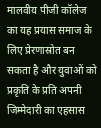मालवीय पीजी कॉलेज का यह प्रयास समाज के लिए प्रेरणास्रोत बन सकता है और युवाओं को प्रकृति के प्रति अपनी जिम्मेदारी का एहसास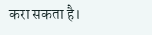करा सकता है।